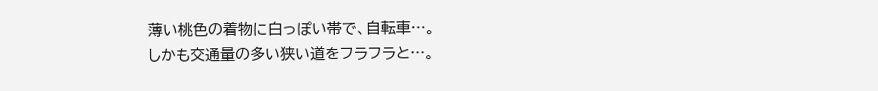薄い桃色の着物に白っぽい帯で、自転車…。
しかも交通量の多い狭い道をフラフラと…。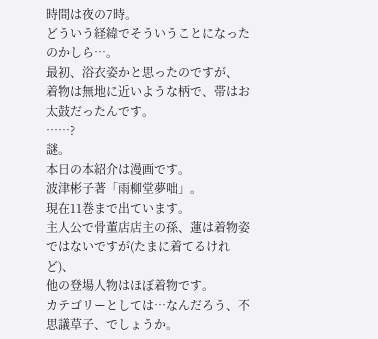時間は夜の7時。
どういう経緯でそういうことになったのかしら…。
最初、浴衣姿かと思ったのですが、
着物は無地に近いような柄で、帯はお太鼓だったんです。
……?
謎。
本日の本紹介は漫画です。
波津彬子著「雨柳堂夢咄」。
現在11巻まで出ています。
主人公で骨董店店主の孫、蓮は着物姿ではないですが(たまに着てるけれど)、
他の登場人物はほぼ着物です。
カテゴリーとしては…なんだろう、不思議草子、でしょうか。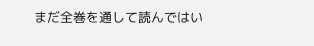まだ全巻を通して読んではい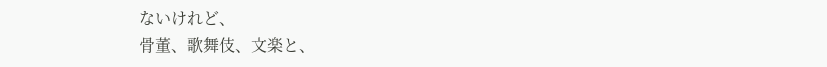ないけれど、
骨董、歌舞伎、文楽と、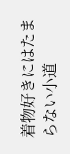着物好きにはたまらない小道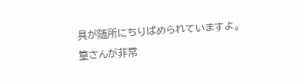具が随所にちりばめられていますよ。
篁さんが非常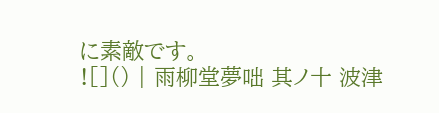に素敵です。
![]() | 雨柳堂夢咄 其ノ十 波津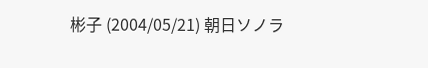彬子 (2004/05/21) 朝日ソノラ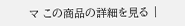マ この商品の詳細を見る |